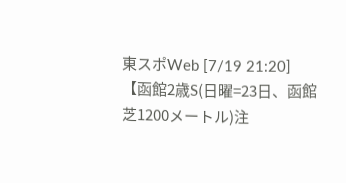東スポWeb [7/19 21:20]
【函館2歳S(日曜=23日、函館芝1200メートル)注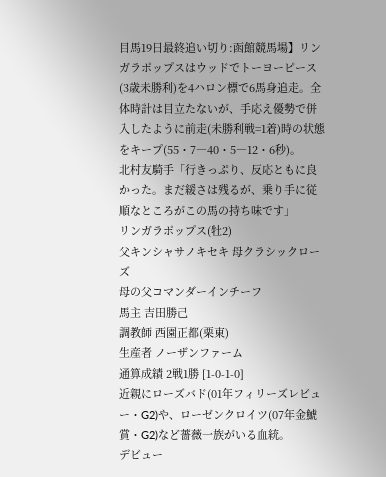目馬19日最終追い切り:函館競馬場】リンガラポップスはウッドでトーヨーピース(3歳未勝利)を4ハロン標で6馬身追走。全体時計は目立たないが、手応え優勢で併入したように前走(未勝利戦=1着)時の状態をキープ(55・7―40・5―12・6秒)。
北村友騎手「行きっぷり、反応ともに良かった。まだ緩さは残るが、乗り手に従順なところがこの馬の持ち味です」
リンガラポップス(牡2)
父キンシャサノキセキ 母クラシックローズ
母の父コマンダーインチーフ
馬主 吉田勝己
調教師 西園正都(栗東)
生産者 ノーザンファーム
通算成績 2戦1勝 [1-0-1-0]
近親にローズバド(01年フィリーズレビュー・G2)や、ローゼンクロイツ(07年金鯱賞・G2)など薔薇一族がいる血統。
デビュー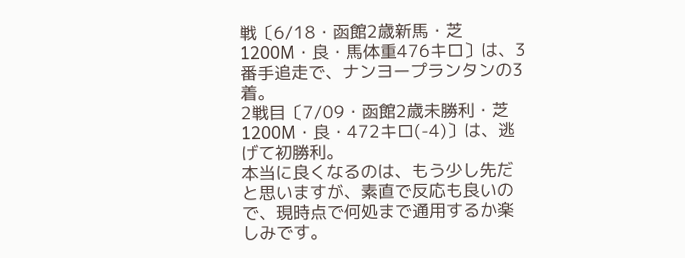戦〔6/18・函館2歳新馬・芝1200M・良・馬体重476キロ〕は、3番手追走で、ナンヨープランタンの3着。
2戦目〔7/09・函館2歳未勝利・芝1200M・良・472キロ(-4)〕は、逃げて初勝利。
本当に良くなるのは、もう少し先だと思いますが、素直で反応も良いので、現時点で何処まで通用するか楽しみです。